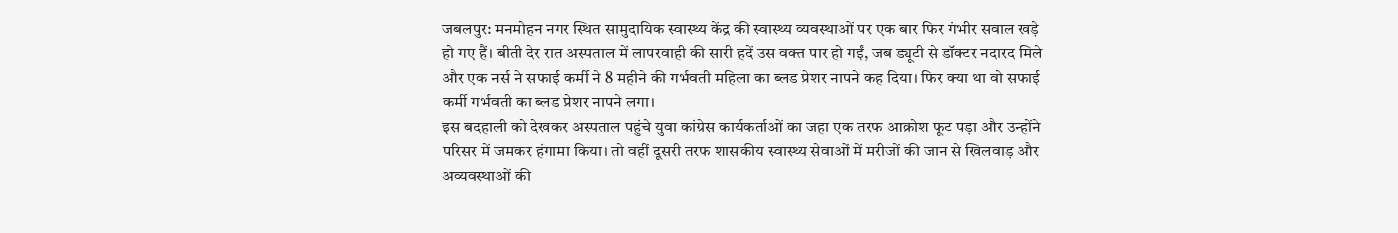जबलपुर: मनमोहन नगर स्थित सामुदायिक स्वास्थ्य केंद्र की स्वास्थ्य व्यवस्थाओं पर एक बार फिर गंभीर सवाल खड़े हो गए हैं। बीती देर रात अस्पताल में लापरवाही की सारी हदें उस वक्त पार हो गईं, जब ड्यूटी से डॉक्टर नदारद मिले और एक नर्स ने सफाई कर्मी ने 8 महीने की गर्भवती महिला का ब्लड प्रेशर नापने कह दिया। फिर क्या था वो सफाई कर्मी गर्भवती का ब्लड प्रेशर नापने लगा।
इस बदहाली को देखकर अस्पताल पहुंचे युवा कांग्रेस कार्यकर्ताओं का जहा एक तरफ आक्रोश फूट पड़ा और उन्होंने परिसर में जमकर हंगामा किया। तो वहीं दूसरी तरफ शासकीय स्वास्थ्य सेवाओं में मरीजों की जान से खिलवाड़ और अव्यवस्थाओं की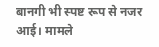बानगी भी स्पष्ट रूप से नजर आई। मामले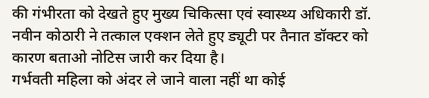की गंभीरता को देखते हुए मुख्य चिकित्सा एवं स्वास्थ्य अधिकारी डॉ. नवीन कोठारी ने तत्काल एक्शन लेते हुए ड्यूटी पर तैनात डॉक्टर को कारण बताओ नोटिस जारी कर दिया है।
गर्भवती महिला को अंदर ले जाने वाला नहीं था कोई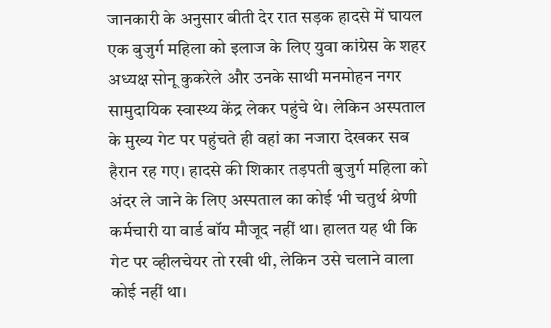जानकारी के अनुसार बीती देर रात सड़क हादसे में घायल एक बुजुर्ग महिला को इलाज के लिए युवा कांग्रेस के शहर अध्यक्ष सोनू कुकरेले और उनके साथी मनमोहन नगर सामुदायिक स्वास्थ्य केंद्र लेकर पहुंचे थे। लेकिन अस्पताल के मुख्य गेट पर पहुंचते ही वहां का नजारा देखकर सब हैरान रह गए। हादसे की शिकार तड़पती बुजुर्ग महिला को अंदर ले जाने के लिए अस्पताल का कोई भी चतुर्थ श्रेणी कर्मचारी या वार्ड बॉय मौजूद नहीं था। हालत यह थी कि गेट पर व्हीलचेयर तो रखी थी, लेकिन उसे चलाने वाला कोई नहीं था।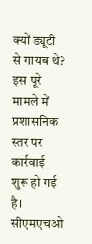क्यों ड्यूटी से गायब थे?
इस पूरे मामले में प्रशासनिक स्तर पर कार्रवाई शुरू हो गई है। सीएमएचओ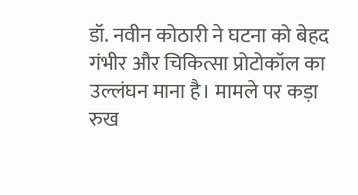डॉ. नवीन कोठारी ने घटना को बेहद गंभीर और चिकित्सा प्रोटोकॉल का उल्लंघन माना है। मामले पर कड़ा रुख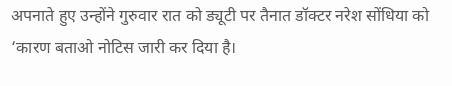अपनाते हुए उन्होंने गुरुवार रात को ड्यूटी पर तैनात डॉक्टर नरेश सोंधिया को ‘कारण बताओ नोटिस जारी कर दिया है।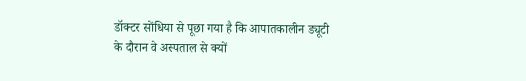डॉक्टर सोंधिया से पूछा गया है कि आपातकालीन ड्यूटी के दौरान वे अस्पताल से क्यों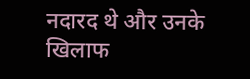नदारद थे और उनके खिलाफ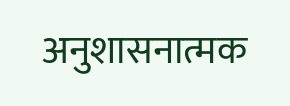अनुशासनात्मक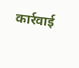कार्रवाई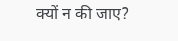क्यों न की जाए?